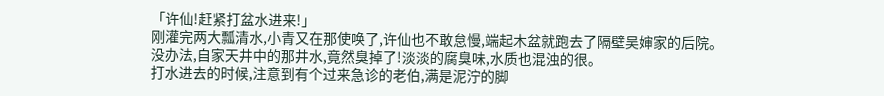「许仙!赶紧打盆水进来!」
刚灌完两大瓢清水,小青又在那使唤了,许仙也不敢怠慢,端起木盆就跑去了隔壁吴婶家的后院。
没办法,自家天井中的那井水,竟然臭掉了!淡淡的腐臭味,水质也混浊的很。
打水进去的时候,注意到有个过来急诊的老伯,满是泥泞的脚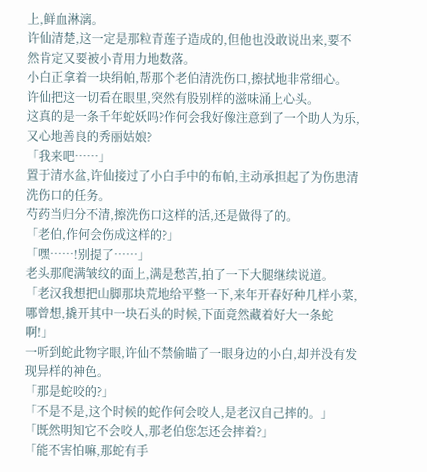上,鲜血淋漓。
许仙清楚,这一定是那粒青莲子造成的,但他也没敢说出来,要不然肯定又要被小青用力地数落。
小白正拿着一块绢帕,帮那个老伯清洗伤口,擦拭地非常细心。
许仙把这一切看在眼里,突然有股别样的滋味涌上心头。
这真的是一条千年蛇妖吗?作何会我好像注意到了一个助人为乐,又心地善良的秀丽姑娘?
「我来吧……」
置于清水盆,许仙接过了小白手中的布帕,主动承担起了为伤患清洗伤口的任务。
芍药当归分不清,擦洗伤口这样的活,还是做得了的。
「老伯,作何会伤成这样的?」
「嘿……!别提了……」
老头那爬满皱纹的面上,满是愁苦,拍了一下大腿继续说道。
「老汉我想把山脚那块荒地给平整一下,来年开春好种几样小菜,哪曾想,撬开其中一块石头的时候,下面竟然藏着好大一条蛇啊!」
一听到蛇此物字眼,许仙不禁偷瞄了一眼身边的小白,却并没有发现异样的神色。
「那是蛇咬的?」
「不是不是,这个时候的蛇作何会咬人,是老汉自己摔的。」
「既然明知它不会咬人,那老伯您怎还会摔着?」
「能不害怕嘛,那蛇有手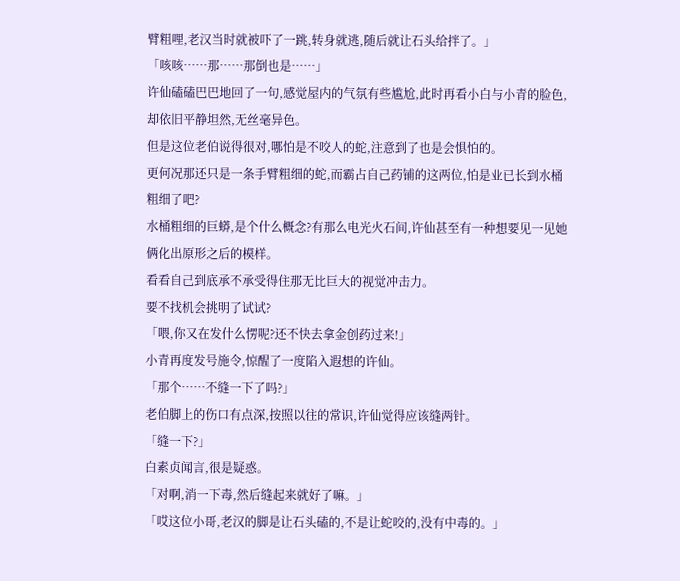臂粗哩,老汉当时就被吓了一跳,转身就逃,随后就让石头给拌了。」
「咳咳……那……那倒也是……」
许仙磕磕巴巴地回了一句,感觉屋内的气氛有些尴尬,此时再看小白与小青的脸色,却依旧平静坦然,无丝毫异色。
但是这位老伯说得很对,哪怕是不咬人的蛇,注意到了也是会惧怕的。
更何况那还只是一条手臂粗细的蛇,而霸占自己药铺的这两位,怕是业已长到水桶粗细了吧?
水桶粗细的巨蟒,是个什么概念?有那么电光火石间,许仙甚至有一种想要见一见她俩化出原形之后的模样。
看看自己到底承不承受得住那无比巨大的视觉冲击力。
要不找机会挑明了试试?
「喂,你又在发什么愣呢?还不快去拿金创药过来!」
小青再度发号施令,惊醒了一度陷入遐想的许仙。
「那个……不缝一下了吗?」
老伯脚上的伤口有点深,按照以往的常识,许仙觉得应该缝两针。
「缝一下?」
白素贞闻言,很是疑惑。
「对啊,消一下毒,然后缝起来就好了嘛。」
「哎这位小哥,老汉的脚是让石头磕的,不是让蛇咬的,没有中毒的。」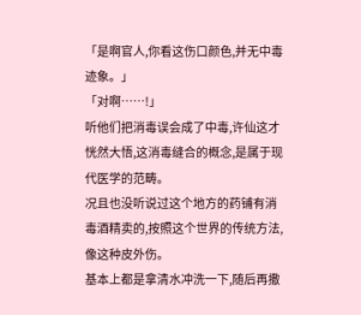「是啊官人,你看这伤口颜色,并无中毒迹象。」
「对啊……!」
听他们把消毒误会成了中毒,许仙这才恍然大悟,这消毒缝合的概念,是属于现代医学的范畴。
况且也没听说过这个地方的药铺有消毒酒精卖的,按照这个世界的传统方法,像这种皮外伤。
基本上都是拿清水冲洗一下,随后再撒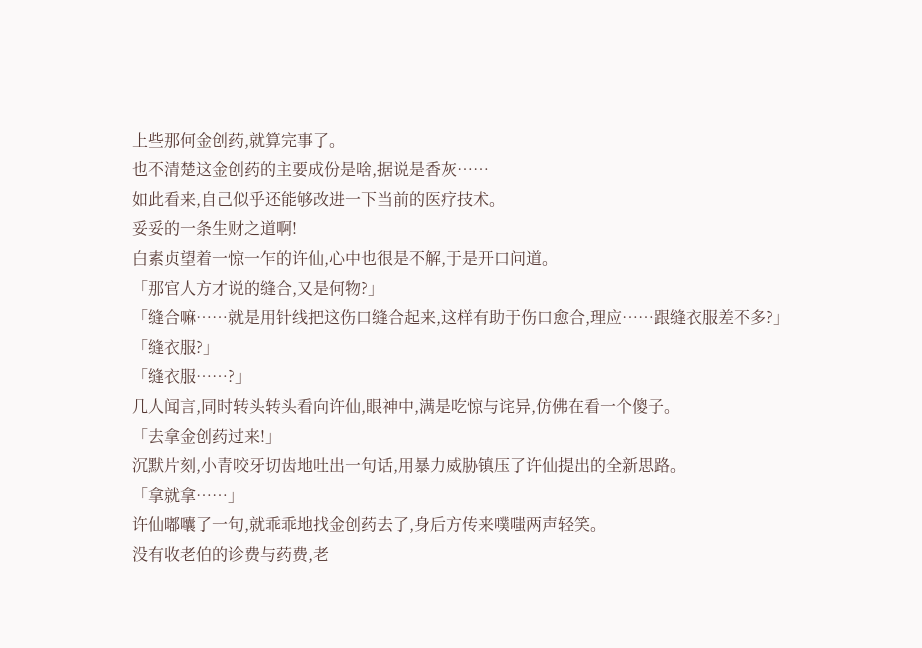上些那何金创药,就算完事了。
也不清楚这金创药的主要成份是啥,据说是香灰……
如此看来,自己似乎还能够改进一下当前的医疗技术。
妥妥的一条生财之道啊!
白素贞望着一惊一乍的许仙,心中也很是不解,于是开口问道。
「那官人方才说的缝合,又是何物?」
「缝合嘛……就是用针线把这伤口缝合起来,这样有助于伤口愈合,理应……跟缝衣服差不多?」
「缝衣服?」
「缝衣服……?」
几人闻言,同时转头转头看向许仙,眼神中,满是吃惊与诧异,仿佛在看一个傻子。
「去拿金创药过来!」
沉默片刻,小青咬牙切齿地吐出一句话,用暴力威胁镇压了许仙提出的全新思路。
「拿就拿……」
许仙嘟囔了一句,就乖乖地找金创药去了,身后方传来噗嗤两声轻笑。
没有收老伯的诊费与药费,老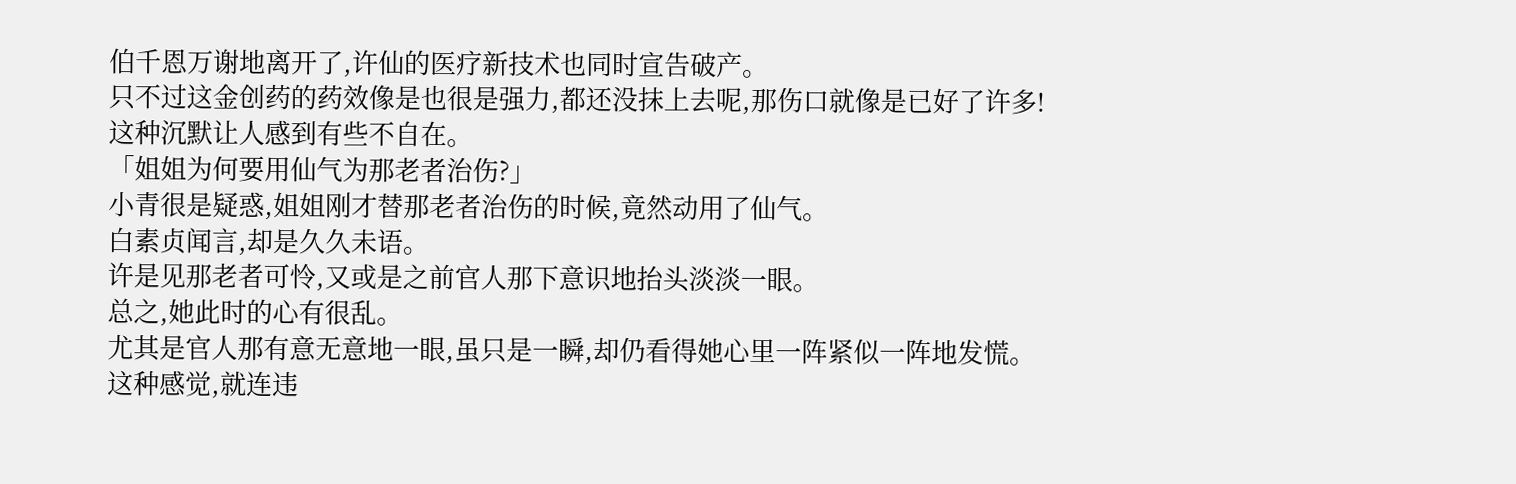伯千恩万谢地离开了,许仙的医疗新技术也同时宣告破产。
只不过这金创药的药效像是也很是强力,都还没抹上去呢,那伤口就像是已好了许多!
这种沉默让人感到有些不自在。
「姐姐为何要用仙气为那老者治伤?」
小青很是疑惑,姐姐刚才替那老者治伤的时候,竟然动用了仙气。
白素贞闻言,却是久久未语。
许是见那老者可怜,又或是之前官人那下意识地抬头淡淡一眼。
总之,她此时的心有很乱。
尤其是官人那有意无意地一眼,虽只是一瞬,却仍看得她心里一阵紧似一阵地发慌。
这种感觉,就连违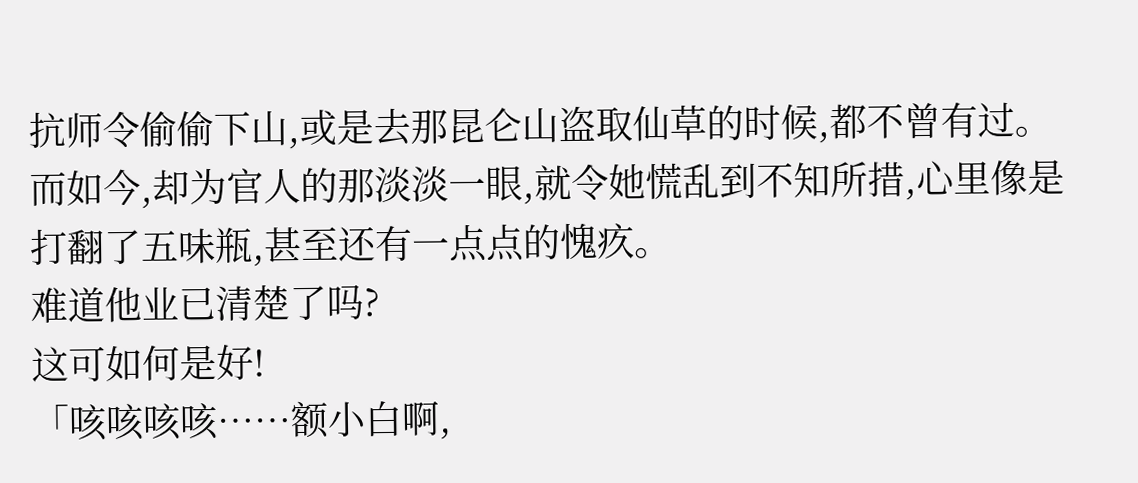抗师令偷偷下山,或是去那昆仑山盗取仙草的时候,都不曾有过。
而如今,却为官人的那淡淡一眼,就令她慌乱到不知所措,心里像是打翻了五味瓶,甚至还有一点点的愧疚。
难道他业已清楚了吗?
这可如何是好!
「咳咳咳咳……额小白啊,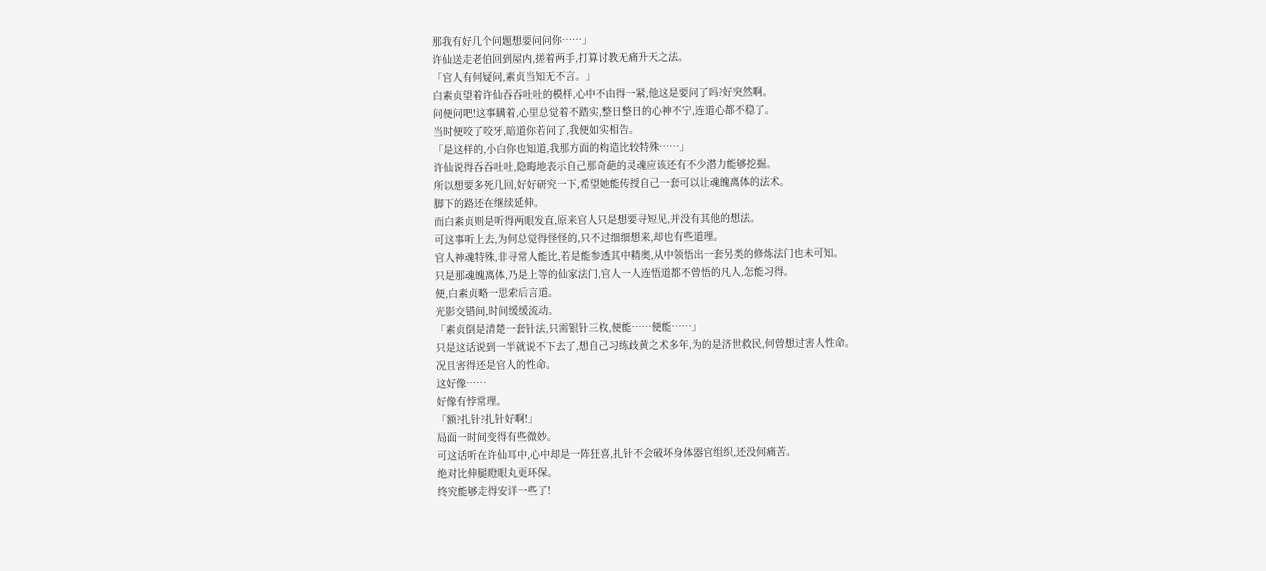那我有好几个问题想要问问你……」
许仙送走老伯回到屋内,搓着两手,打算讨教无痛升天之法。
「官人有何疑问,素贞当知无不言。」
白素贞望着许仙吞吞吐吐的模样,心中不由得一紧,他这是要问了吗?好突然啊。
问便问吧!这事瞒着,心里总觉着不踏实,整日整日的心神不宁,连道心都不稳了。
当时便咬了咬牙,暗道你若问了,我便如实相告。
「是这样的,小白你也知道,我那方面的构造比较特殊……」
许仙说得吞吞吐吐,隐晦地表示自己那奇葩的灵魂应该还有不少潜力能够挖掘。
所以想要多死几回,好好研究一下,希望她能传授自己一套可以让魂魄离体的法术。
脚下的路还在继续延伸。
而白素贞则是听得两眼发直,原来官人只是想要寻短见,并没有其他的想法。
可这事听上去,为何总觉得怪怪的,只不过细细想来,却也有些道理。
官人神魂特殊,非寻常人能比,若是能参透其中精奥,从中领悟出一套另类的修炼法门也未可知。
只是那魂魄离体,乃是上等的仙家法门,官人一人连悟道都不曾悟的凡人,怎能习得。
便,白素贞略一思索后言道。
光影交错间,时间缓缓流动。
「素贞倒是清楚一套针法,只需银针三枚,便能……便能……」
只是这话说到一半就说不下去了,想自己习练歧黄之术多年,为的是济世救民,何曾想过害人性命。
况且害得还是官人的性命。
这好像……
好像有悖常理。
「额?扎针?扎针好啊!」
局面一时间变得有些微妙。
可这话听在许仙耳中,心中却是一阵狂喜,扎针不会破坏身体器官组织,还没何痛苦。
绝对比伸腿瞪眼丸更环保。
终究能够走得安详一些了!